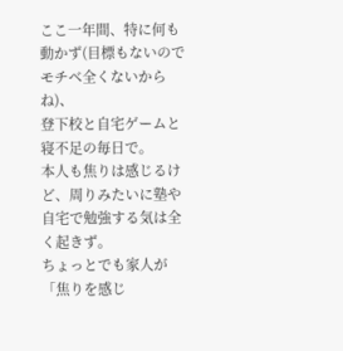ここ一年間、特に何も動かず(目標もないのでモチベ全くないからね)、
登下校と自宅ゲームと寝不足の毎日で。
本人も焦りは感じるけど、周りみたいに塾や自宅で勉強する気は全く起きず。
ちょっとでも家人が「焦りを感じ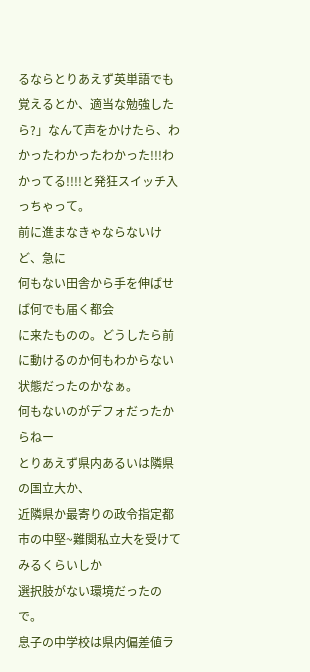るならとりあえず英単語でも覚えるとか、適当な勉強したら?」なんて声をかけたら、わかったわかったわかった!!!わかってる!!!!と発狂スイッチ入っちゃって。
前に進まなきゃならないけど、急に
何もない田舎から手を伸ばせば何でも届く都会
に来たものの。どうしたら前に動けるのか何もわからない状態だったのかなぁ。
何もないのがデフォだったからねー
とりあえず県内あるいは隣県の国立大か、
近隣県か最寄りの政令指定都市の中堅~難関私立大を受けてみるくらいしか
選択肢がない環境だったので。
息子の中学校は県内偏差値ラ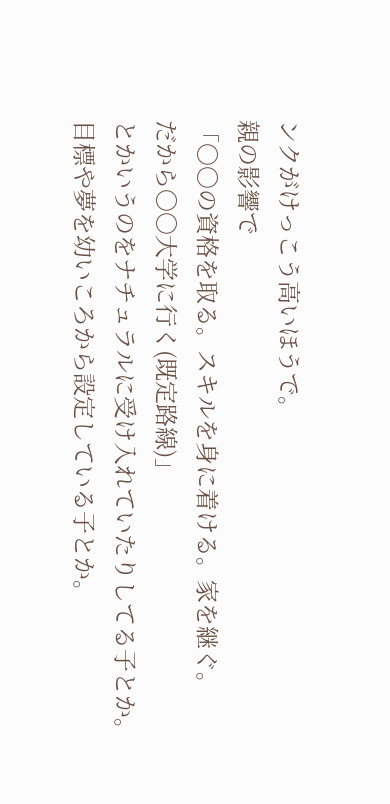ンクがけっこう高いほうで。
親の影響で
「〇〇の資格を取る。スキルを身に着ける。家を継ぐ。
だから〇〇大学に行く(既定路線)」
とかいうのをナチュラルに受け入れていたりしてる子とか。
目標や夢を幼いころから設定している子とか。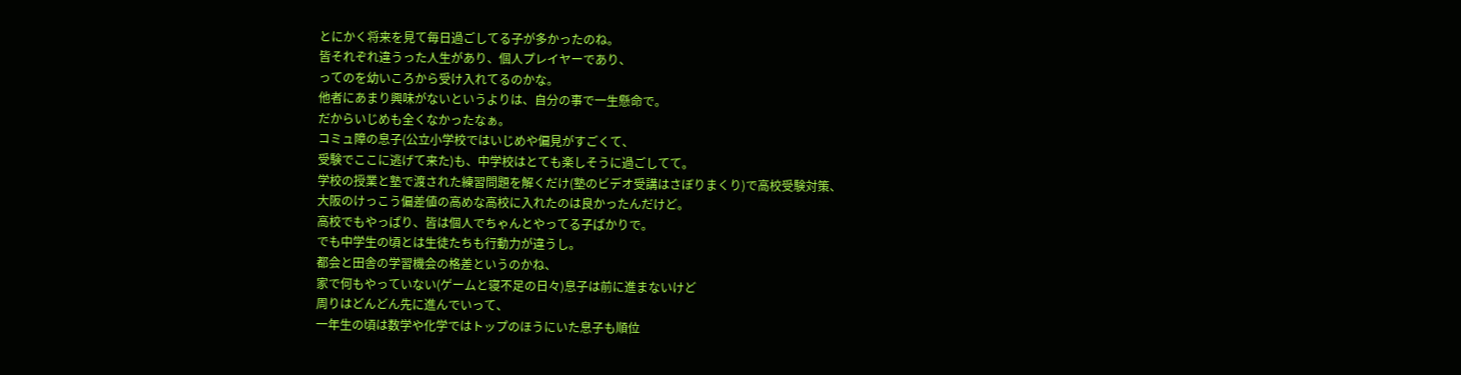とにかく将来を見て毎日過ごしてる子が多かったのね。
皆それぞれ違うった人生があり、個人プレイヤーであり、
ってのを幼いころから受け入れてるのかな。
他者にあまり興味がないというよりは、自分の事で一生懸命で。
だからいじめも全くなかったなぁ。
コミュ障の息子(公立小学校ではいじめや偏見がすごくて、
受験でここに逃げて来た)も、中学校はとても楽しそうに過ごしてて。
学校の授業と塾で渡された練習問題を解くだけ(塾のビデオ受講はさぼりまくり)で高校受験対策、
大阪のけっこう偏差値の高めな高校に入れたのは良かったんだけど。
高校でもやっぱり、皆は個人でちゃんとやってる子ばかりで。
でも中学生の頃とは生徒たちも行動力が違うし。
都会と田舎の学習機会の格差というのかね、
家で何もやっていない(ゲームと寝不足の日々)息子は前に進まないけど
周りはどんどん先に進んでいって、
一年生の頃は数学や化学ではトップのほうにいた息子も順位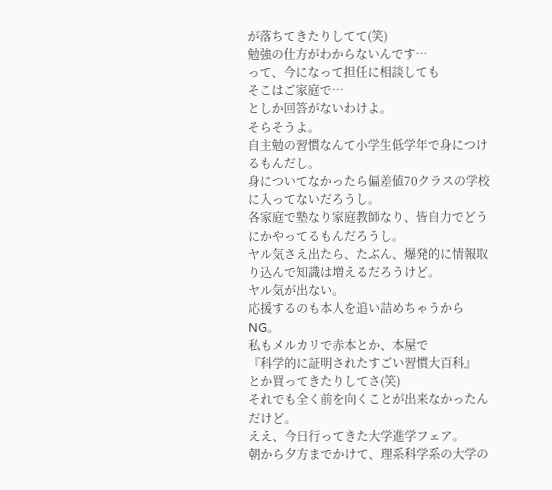が落ちてきたりしてて(笑)
勉強の仕方がわからないんです…
って、今になって担任に相談しても
そこはご家庭で…
としか回答がないわけよ。
そらそうよ。
自主勉の習慣なんて小学生低学年で身につけるもんだし。
身についてなかったら偏差値70クラスの学校に入ってないだろうし。
各家庭で塾なり家庭教師なり、皆自力でどうにかやってるもんだろうし。
ヤル気さえ出たら、たぶん、爆発的に情報取り込んで知識は増えるだろうけど。
ヤル気が出ない。
応援するのも本人を追い詰めちゃうからNG。
私もメルカリで赤本とか、本屋で
『科学的に証明されたすごい習慣大百科』
とか買ってきたりしてさ(笑)
それでも全く前を向くことが出来なかったんだけど。
ええ、今日行ってきた大学進学フェア。
朝から夕方までかけて、理系科学系の大学の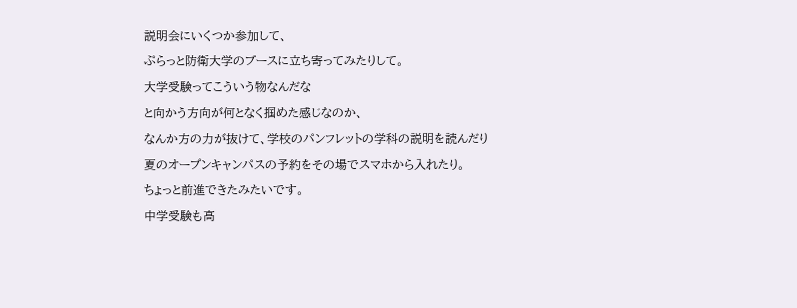説明会にいくつか参加して、
ぷらっと防衛大学のブースに立ち寄ってみたりして。
大学受験ってこういう物なんだな
と向かう方向が何となく掴めた感じなのか、
なんか方の力が抜けて、学校のパンフレットの学科の説明を読んだり
夏のオープンキャンパスの予約をその場でスマホから入れたり。
ちょっと前進できたみたいです。
中学受験も高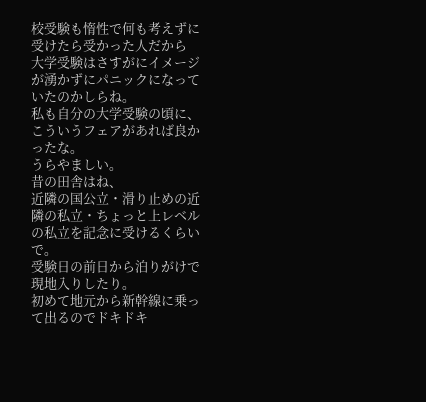校受験も惰性で何も考えずに受けたら受かった人だから
大学受験はさすがにイメージが湧かずにパニックになっていたのかしらね。
私も自分の大学受験の頃に、こういうフェアがあれば良かったな。
うらやましい。
昔の田舎はね、
近隣の国公立・滑り止めの近隣の私立・ちょっと上レベルの私立を記念に受けるくらいで。
受験日の前日から泊りがけで現地入りしたり。
初めて地元から新幹線に乗って出るのでドキドキ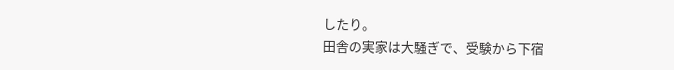したり。
田舎の実家は大騒ぎで、受験から下宿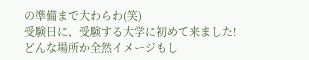の準備まで大わらわ(笑)
受験日に、受験する大学に初めて来ました!
どんな場所か全然イメージもし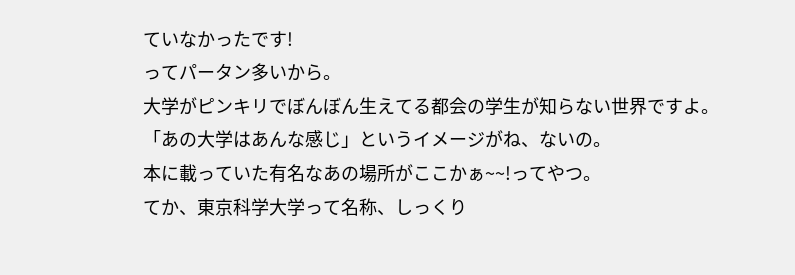ていなかったです!
ってパータン多いから。
大学がピンキリでぼんぼん生えてる都会の学生が知らない世界ですよ。
「あの大学はあんな感じ」というイメージがね、ないの。
本に載っていた有名なあの場所がここかぁ~~!ってやつ。
てか、東京科学大学って名称、しっくり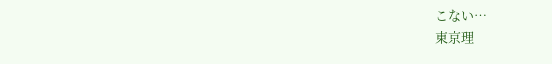こない…
東京理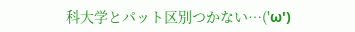科大学とパット区別つかない…('ω')